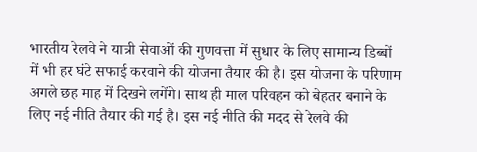भारतीय रेलवे ने यात्री सेवाओं की गुणवत्ता में सुधार के लिए सामान्य डिब्बों में भी हर घंटे सफाई करवाने की योजना तैयार की है। इस योजना के परिणाम अगले छह माह में दिखने लगेंगे। साथ ही माल परिवहन को बेहतर बनाने के लिए नई नीति तैयार की गई है। इस नई नीति की मदद से रेलवे की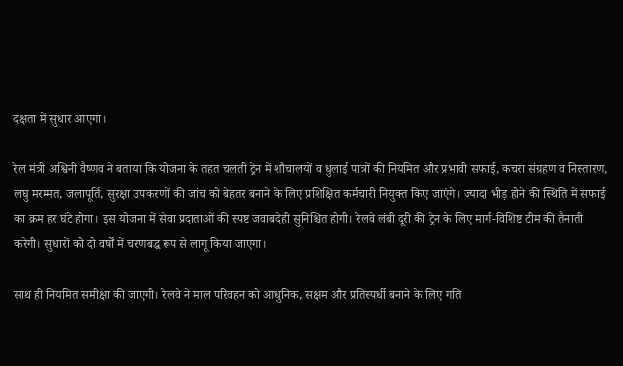दक्षता में सुधार आएगा।

रेल मंत्री अश्विनी वैष्णव ने बताया कि योजना के तहत चलती ट्रेन में शौचालयों व धुलाई पात्रों की नियमित और प्रभावी सफाई, कचरा संग्रहण व निस्तारण, लघु मरम्मत, जलापूर्ति, सुरक्षा उपकरणों की जांच को बेहतर बनाने के लिए प्रशिक्षित कर्मचारी नियुक्त किए जाएंगे। ज्यादा भीड़ होने की स्थिति में सफाई का क्रम हर घंटे होगा। इस योजना में सेवा प्रदाताओं की स्पष्ट जवाबदेही सुनिश्चित होगी। रेलवे लंबी दूरी की ट्रेन के लिए मार्ग-विशिष्ट टीम की तैनाती करेगी। सुधारों को दो वर्षों में चरणबद्ध रूप से लागू किया जाएगा।

साथ ही नियमित समीक्षा की जाएगी। रेलवे ने माल परिवहन को आधुनिक, सक्षम और प्रतिस्पर्धी बनाने के लिए गति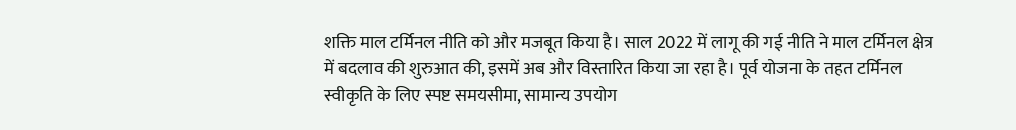शक्ति माल टर्मिनल नीति को और मजबूत किया है। साल 2022 में लागू की गई नीति ने माल टर्मिनल क्षेत्र में बदलाव की शुरुआत की, इसमें अब और विस्तारित किया जा रहा है। पूर्व योजना के तहत टर्मिनल स्वीकृति के लिए स्पष्ट समयसीमा, सामान्य उपयोग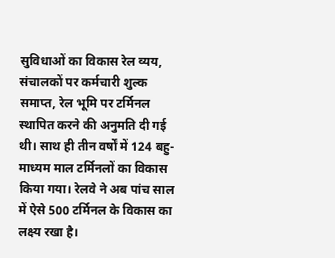सुविधाओं का विकास रेल व्यय, संचालकों पर कर्मचारी शुल्क समाप्त, रेल भूमि पर टर्मिनल स्थापित करने की अनुमति दी गई थी। साथ ही तीन वर्षों में 124 बहु-माध्यम माल टर्मिनलों का विकास किया गया। रेलवे ने अब पांच साल में ऐसे 500 टर्मिनल के विकास का लक्ष्य रखा है।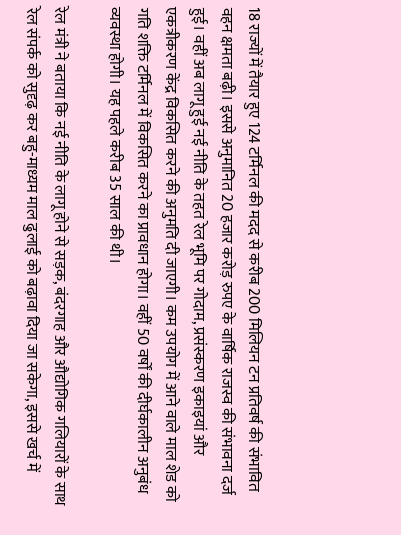18 राज्यों में तैयार हुए 124 टर्मिनल की मदद से करीब 200 मिलियन टन प्रतिवर्ष की संभावित वहन क्षमता बढ़ी। इससे अनुमानित 20 हजार करोड़ रुपए के वार्षिक राजस्व की संभावना दर्ज हुई। वहीं अब लागू हुई नई नीति के तहत रेल भूमि पर गोदाम, प्रसंस्करण इकाइयां और एकत्रीकरण केंद्र विकसित करने की अनुमति दी जाएगी। कम उपयोग में आने वाले माल शेड को गति शक्ति टर्मिनल में विकसित करने का प्रावधान होगा। वहीं 50 वर्षों की दीर्घकालीन अनुबंध व्यवस्था होगी। यह पहले करीब 35 साल की थी।

रेल मंत्री ने बताया कि नई नीति के लागू होने से सड़क, बंदरगाह और औद्योगिक गलियारों के साथ रेल संपर्क को सुदृढ़ कर बहु-माध्यम माल ढुलाई को बढ़ावा दिया जा सकेगा, इससे खर्च में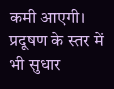कमी आएगी। प्रदूषण के स्तर में भी सुधार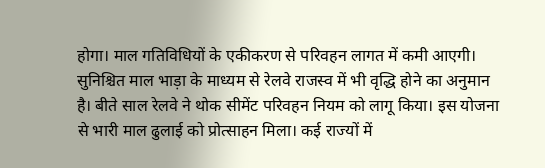होगा। माल गतिविधियों के एकीकरण से परिवहन लागत में कमी आएगी। सुनिश्चित माल भाड़ा के माध्यम से रेलवे राजस्व में भी वृद्धि होने का अनुमान है। बीते साल रेलवे ने थोक सीमेंट परिवहन नियम को लागू किया। इस योजना से भारी माल ढुलाई को प्रोत्साहन मिला। कई राज्यों में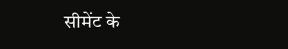सीमेंट के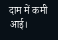दाम में कमी आई।